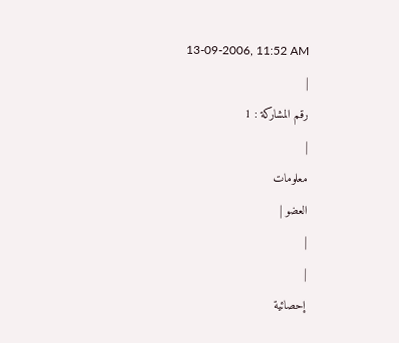13-09-2006, 11:52 AM
|
رقم المشاركة : 1
|
معلومات
العضو |
|
|
إحصائية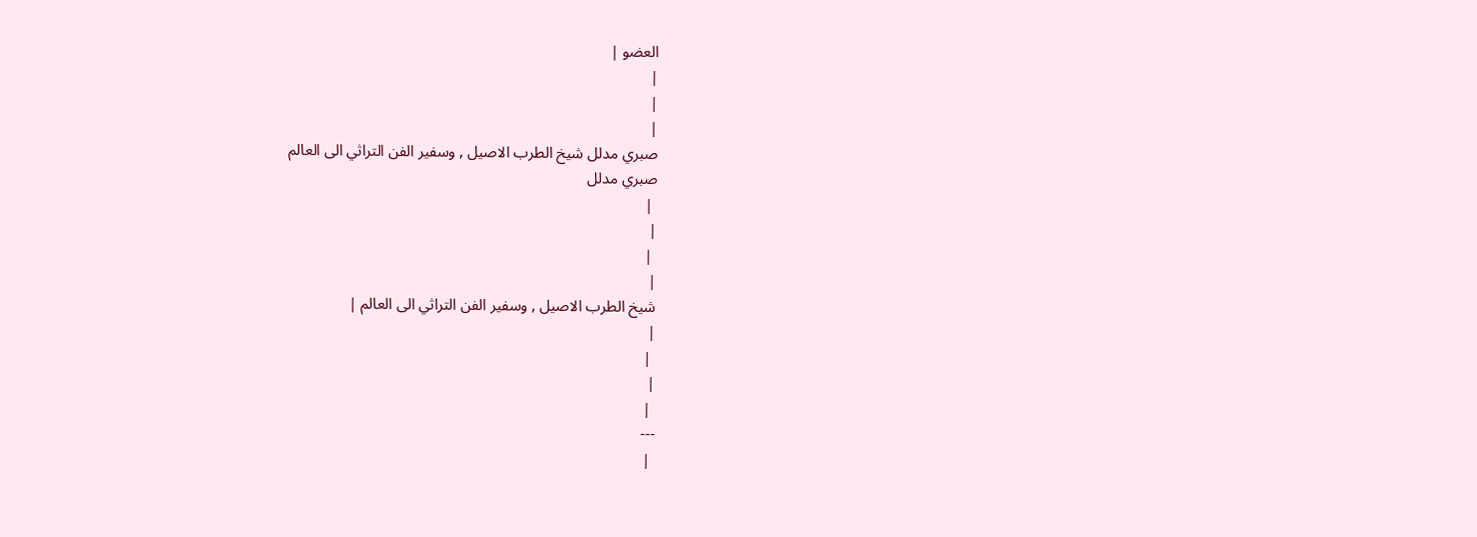العضو |
|
|
|
صبري مدلل شيخ الطرب الاصيل , وسفير الفن التراثي الى العالم
صبري مدلل
 |
|
 |
|
شيخ الطرب الاصيل , وسفير الفن التراثي الى العالم |
|
 |
|
 |
---
 |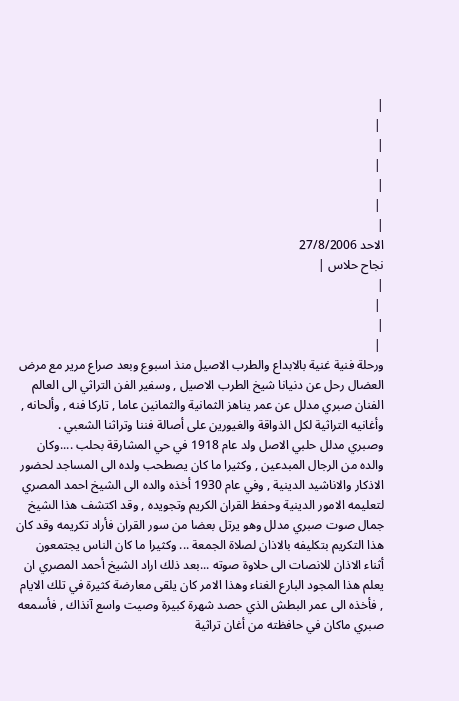|
 |
|
 |
|
 |
|
الاحد 27/8/2006
نجاح حلاس |
|
 |
|
 |
ورحلة فنية غنية بالابداع والطرب الاصيل منذ اسبوع وبعد صراع مرير مع مرض العضال رحل عن دنيانا شيخ الطرب الاصيل , وسفير الفن التراثي الى العالم
الفنان صبري مدلل عن عمر يناهز الثمانية والثمانين عاما , تاركا فنه , وألحانه , وأغانيه التراثية لكل الذواقة والغيورين على أصالة فننا وتراثنا الشعبي .
وصبري مدلل حلبي الاصل ولد عام 1918 في حي المشارقة بحلب ....وكان والده من الرجال المبدعين , وكثيرا ما كان يصطحب ولده الى المساجد لحضور الاذكار والاناشيد الدينية , وفي عام 1930 أخذه والده الى الشيخ احمد المصري لتعليمه الامور الدينية وحفظ القران الكريم وتجويده , وقد اكتشف هذا الشيخ جمال صوت صبري مدلل وهو يرتل بعضا من سور القران فأراد تكريمه وقد كان هذا التكريم بتكليفه بالاذان لصلاة الجمعة ... وكثيرا ما كان الناس يجتمعون أثناء الاذان للانصات الى حلاوة صوته ...بعد ذلك اراد الشيخ أحمد المصري ان يعلم هذا المجود البارع الغناء وهذا الامر كان يلقى معارضة كثيرة في تلك الايام , فأخذه الى عمر البطش الذي حصد شهرة كبيرة وصيت واسع آنذاك , فأسمعه صبري ماكان في حافظته من أغان تراثية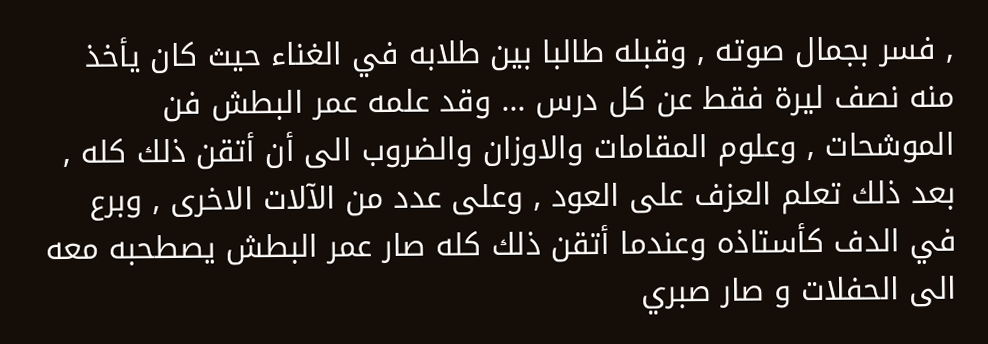, فسر بجمال صوته , وقبله طالبا بين طلابه في الغناء حيث كان يأخذ منه نصف ليرة فقط عن كل درس ... وقد علمه عمر البطش فن الموشحات , وعلوم المقامات والاوزان والضروب الى أن أتقن ذلك كله , بعد ذلك تعلم العزف على العود , وعلى عدد من الآلات الاخرى , وبرع في الدف كأستاذه وعندما أتقن ذلك كله صار عمر البطش يصطحبه معه الى الحفلات و صار صبري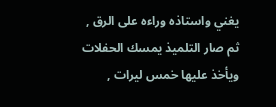يغني واستاذه وراءه على الرق , ثم صار التلميذ يمسك الحفلات ويأخذ عليها خمس ليرات ,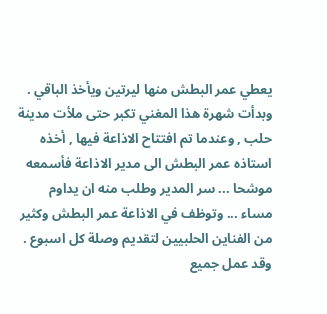يعطي عمر البطش منها ليرتين ويأخذ الباقي .
وبدأت شهرة هذا المغني تكبر حتى ملأت مدينة حلب , وعندما تم افتتاح الاذاعة فيها , أخذه استاذه عمر البطش الى مدير الاذاعة فأسمعه موشحا ... سر المدير وطلب منه ان يداوم مساء ... وتوظف في الاذاعة عمر البطش وكثير من الفناين الحلبيين لتقديم وصلة كل اسبوع .
وقد عمل جميع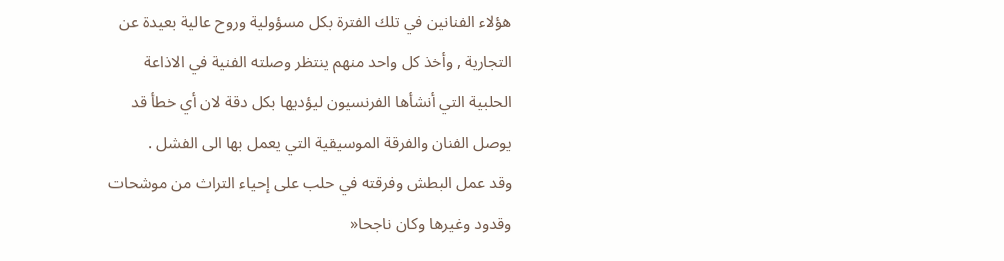هؤلاء الفنانين في تلك الفترة بكل مسؤولية وروح عالية بعيدة عن التجارية , وأخذ كل واحد منهم ينتظر وصلته الفنية في الاذاعة الحلبية التي أنشأها الفرنسيون ليؤديها بكل دقة لان أي خطأ قد يوصل الفنان والفرقة الموسيقية التي يعمل بها الى الفشل .
وقد عمل البطش وفرقته في حلب على إحياء التراث من موشحات وقدود وغيرها وكان ناجحا«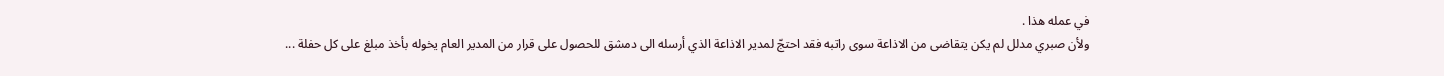في عمله هذا .
ولأن صبري مدلل لم يكن يتقاضى من الاذاعة سوى راتبه فقد احتجّ لمدير الاذاعة الذي أرسله الى دمشق للحصول على قرار من المدير العام يخوله بأخذ مبلغ على كل حفلة ...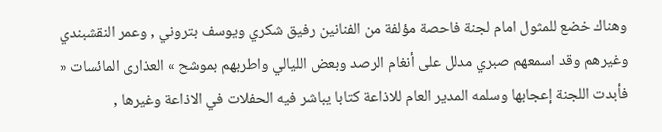وهناك خضع للمثول امام لجنة فاحصة مؤلفة من الفنانين رفيق شكري ويوسف بتروني , وعمر النقشبندي وغيرهم وقد اسمعهم صبري مدلل على أنغام الرصد وبعض الليالي واطربهم بموشح » العذارى المائسات « فأبدت اللجنة إعجابها وسلمه المدير العام للاذاعة كتابا يباشر فيه الحفلات في الاذاعة وغيرها ,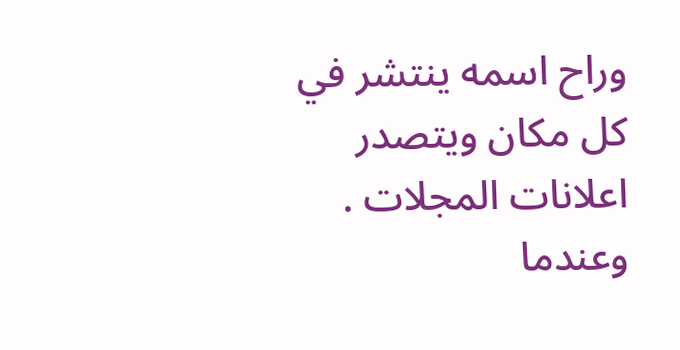وراح اسمه ينتشر في كل مكان ويتصدر اعلانات المجلات .
وعندما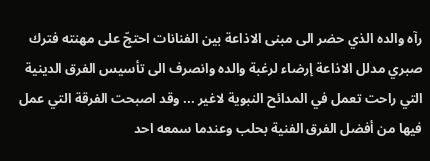رآه والده الذي حضر الى مبنى الاذاعة بين الفنانات احتجّ على مهنته فترك صبري مدلل الاذاعة إرضاء لرغبة والده وانصرف الى تأسيس الفرق الدينية التي راحت تعمل في المدائح النبوية لاغير ... وقد اصبحت الفرقة التي عمل فيها من أفضل الفرق الفنية بحلب وعندما سمعه احد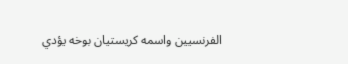الفرنسيين واسمه كريستيان بوخه يؤدي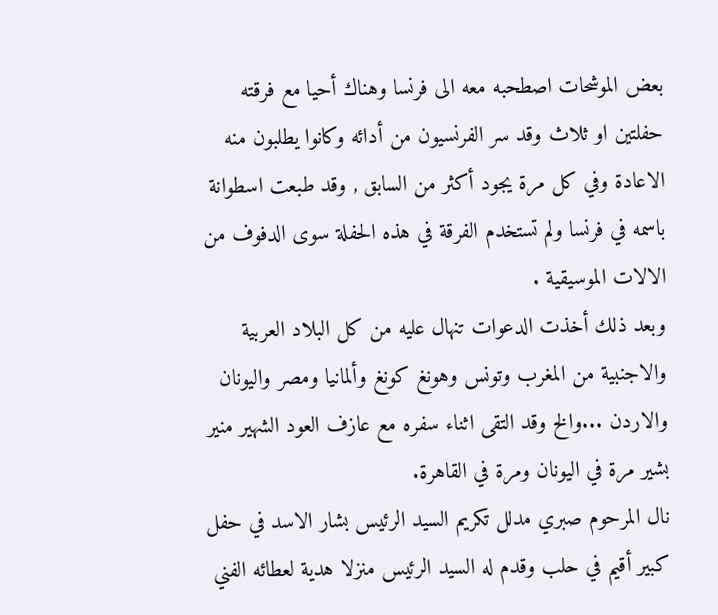بعض الموشحات اصطحبه معه الى فرنسا وهناك أحيا مع فرقته حفلتين او ثلاث وقد سر الفرنسيون من أدائه وكانوا يطلبون منه الاعادة وفي كل مرة يجود أكثر من السابق , وقد طبعت اسطوانة باسمه في فرنسا ولم تستخدم الفرقة في هذه الحفلة سوى الدفوف من الالات الموسيقية .
وبعد ذلك أخذت الدعوات تنهال عليه من كل البلاد العربية والاجنبية من المغرب وتونس وهونغ كونغ وألمانيا ومصر واليونان والاردن ...والخ وقد التقى اثناء سفره مع عازف العود الشهير منير بشير مرة في اليونان ومرة في القاهرة.
نال المرحوم صبري مدلل تكريم السيد الرئيس بشار الاسد في حفل كبير أقيم في حلب وقدم له السيد الرئيس منزلا هدية لعطائه الفني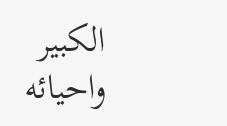الكبير واحيائه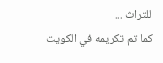للتراث ...
كما تم تكريمه في الكويت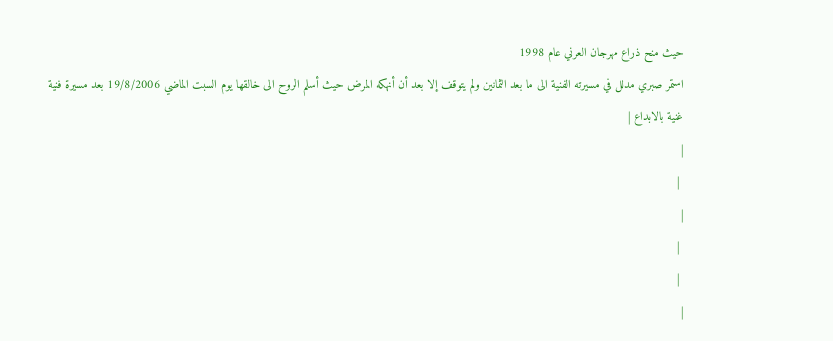حيث منح ذراع مهرجان العرني عام 1998
استمر صبري مدلل في مسيرته الفنية الى ما بعد الثمانين ولم يتوقف إلا بعد أن أنهكه المرض حيث أسلم الروح الى خالقها يوم السبت الماضي 19/8/2006 بعد مسيرة فنية غنية بالابداع |
|
 |
|
 |
 |
|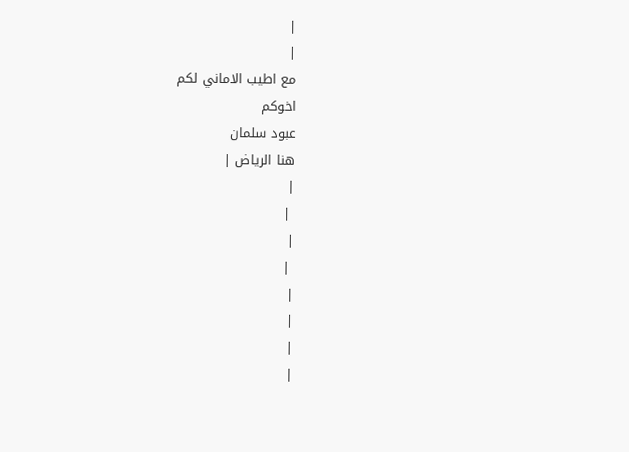|
|
مع اطيب الاماني لكم
اخوكم
عبود سلمان
هنا الرياض |
|
 |
|
 |
|
|
|
|